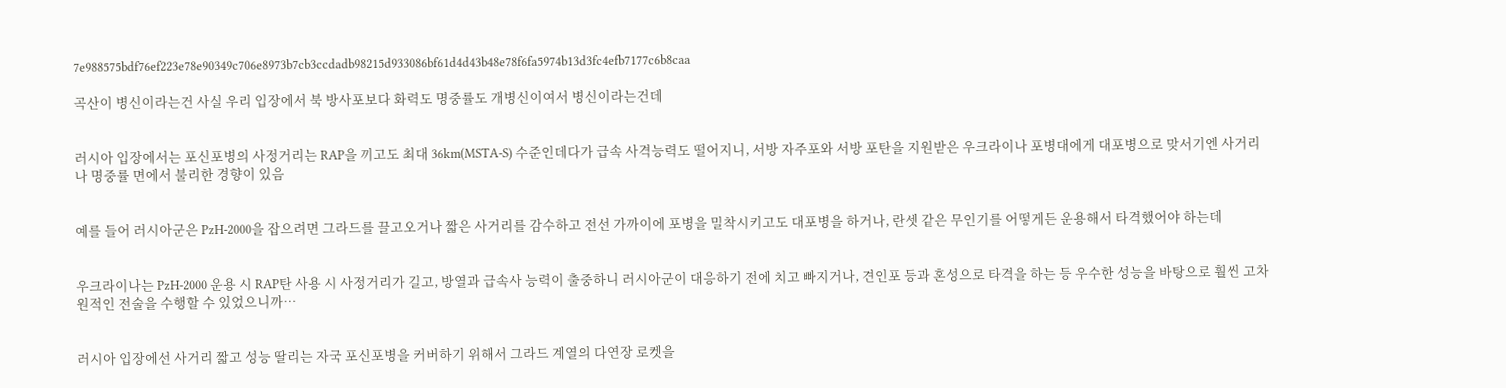7e988575bdf76ef223e78e90349c706e8973b7cb3ccdadb98215d933086bf61d4d43b48e78f6fa5974b13d3fc4efb7177c6b8caa

곡산이 병신이라는건 사실 우리 입장에서 북 방사포보다 화력도 명중률도 개병신이여서 병신이라는건데


러시아 입장에서는 포신포병의 사정거리는 RAP을 끼고도 최대 36km(MSTA-S) 수준인데다가 급속 사격능력도 떨어지니, 서방 자주포와 서방 포탄을 지원받은 우크라이나 포병대에게 대포병으로 맞서기엔 사거리나 명중률 면에서 불리한 경향이 있음


예를 들어 러시아군은 PzH-2000을 잡으려면 그라드를 끌고오거나 짧은 사거리를 감수하고 전선 가까이에 포병을 밀착시키고도 대포병을 하거나, 란셋 같은 무인기를 어떻게든 운용해서 타격했어야 하는데


우크라이나는 PzH-2000 운용 시 RAP탄 사용 시 사정거리가 길고, 방열과 급속사 능력이 출중하니 러시아군이 대응하기 전에 치고 빠지거나, 견인포 등과 혼성으로 타격을 하는 등 우수한 성능을 바탕으로 훨씬 고차원적인 전술을 수행할 수 있었으니까…


러시아 입장에선 사거리 짧고 성능 딸리는 자국 포신포병을 커버하기 위해서 그라드 계열의 다연장 로켓을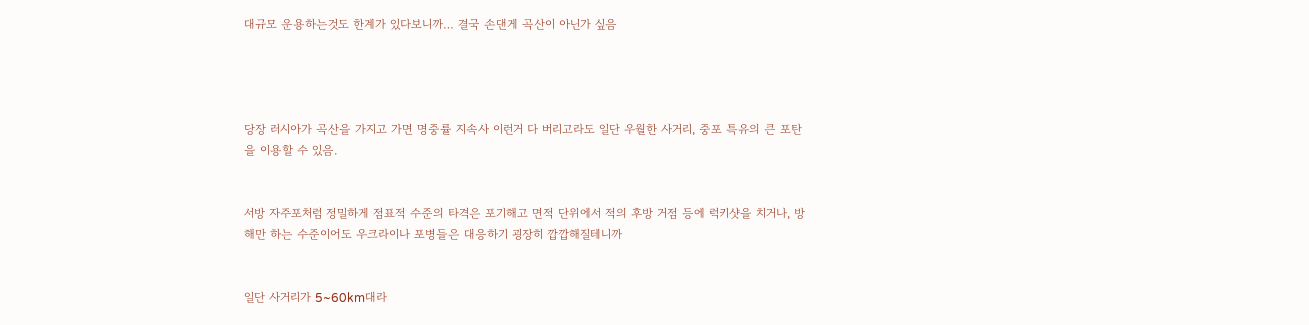대규모 운용하는것도 한계가 있다보니까… 결국 손댄게 곡산이 아닌가 싶음




당장 러시아가 곡산을 가지고 가면 명중률 지속사 이런거 다 버리고라도 일단 우월한 사거리, 중포 특유의 큰 포탄을 이용할 수 있음.


서방 자주포처럼 정밀하게 점표적 수준의 타격은 포기해고 면적 단위에서 적의 후방 거점 등에 럭키샷을 치거나, 방해만 하는 수준이어도 우크라이나 포병들은 대응하기 굉장히 깝깝해질테니까


일단 사거리가 5~60km대라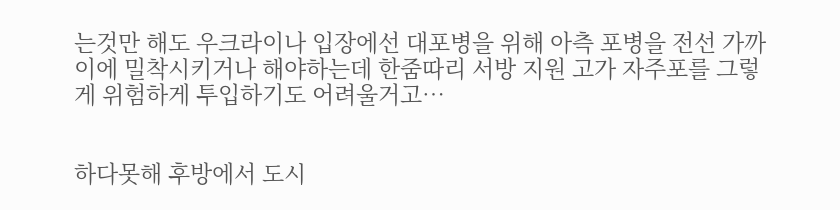는것만 해도 우크라이나 입장에선 대포병을 위해 아측 포병을 전선 가까이에 밀착시키거나 해야하는데 한줌따리 서방 지원 고가 자주포를 그렇게 위험하게 투입하기도 어려울거고…


하다못해 후방에서 도시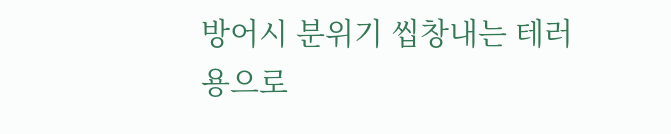방어시 분위기 씹창내는 테러용으로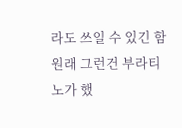라도 쓰일 수 있긴 함 원래 그런건 부라티노가 했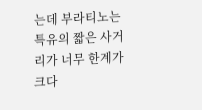는데 부라티노는 특유의 짧은 사거리가 너무 한계가 크다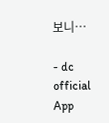보니…

- dc official App